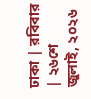ঢাকা | রবিবার | ২৬শে জুলাই, ২০২৬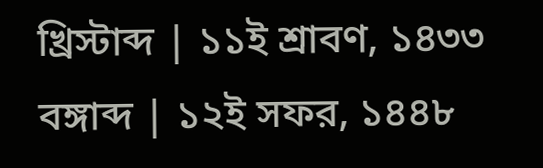খ্রিস্টাব্দ | ১১ই শ্রাবণ, ১৪৩৩ বঙ্গাব্দ | ১২ই সফর, ১৪৪৮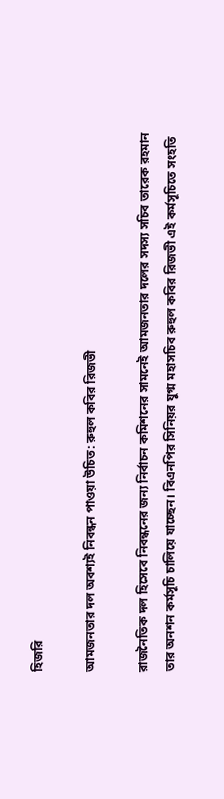হিজরি

আমজনতার দল অবশ্যই নিবন্ধন পাওয়া উচিত: রুহুল কবির রিজভী

রাজনৈতিক দল হিসেবে নিবন্ধনের জন্য নির্বাচন কমিশনের সামনেই আমজনতার দলের সদস্য সচিব তারেক রহমান তার অনশন কর্মসূচি চালিয়ে যাচ্ছেন। বিএনপির সিনিয়র যুগ্ম মহাসচিব রুহুল কবির রিজভী এই কর্মসূচিতে সংহতি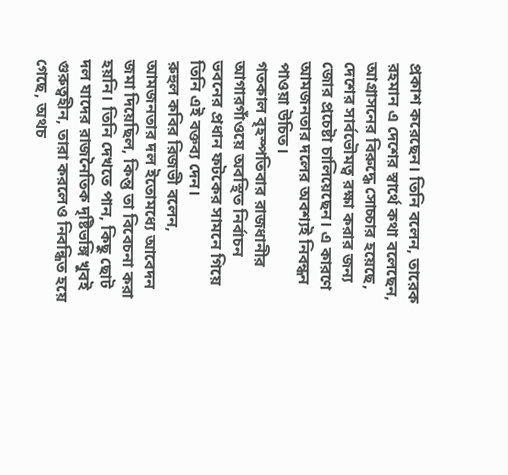প্রকাশ করেছেন। তিনি বলেন, তারেক রহমান এ দেশের স্বার্থে কথা বলেছেন, আগ্রাসনের বিরুদ্ধে সোচ্চার হয়েছে, দেশের সার্বভৌমত্ব রক্ষা করার জন্য জোর প্রচেষ্টা চালিয়েছেন। এ কারণে আমজনতার দলের অবশ্যই নিবন্ধন পাওয়া উচিত।
গতকাল বৃহস্পতিবার রাজধানীর আগারগাঁওয়ে অবস্থিত নির্বাচন ভবনের প্রধান ফটকের সামনে গিয়ে তিনি এই বক্তব্য দেন।
রুহুল কবির রিজভী বলেন, আমজনতার দল ইতোমধ্যে আবেদন জমা দিয়েছিল, কিন্তু তা বিবেচনা করা হয়নি। তিনি দেখতে পান, কিছু ছোট দল যাদের রাজনৈতিক দৃষ্টিভঙ্গি খুবই গুরুত্বহীন, তারা করলেও নিবন্ধিত হয়ে গেছে, অথচ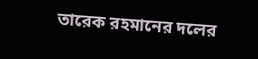তারেক রহমানের দলের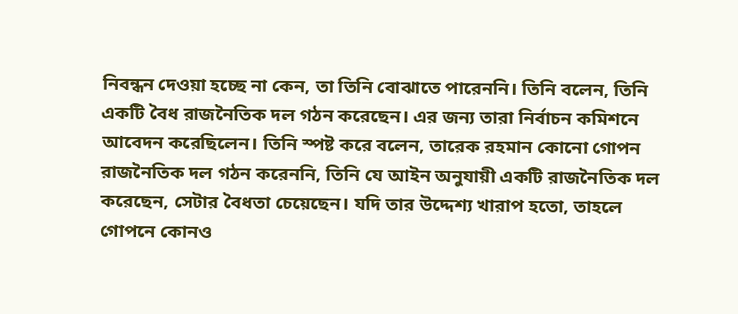নিবন্ধন দেওয়া হচ্ছে না কেন, তা তিনি বোঝাতে পারেননি। তিনি বলেন, তিনি একটি বৈধ রাজনৈতিক দল গঠন করেছেন। এর জন্য তারা নির্বাচন কমিশনে আবেদন করেছিলেন। তিনি স্পষ্ট করে বলেন, তারেক রহমান কোনো গোপন রাজনৈতিক দল গঠন করেননি, তিনি যে আইন অনুযায়ী একটি রাজনৈতিক দল করেছেন, সেটার বৈধতা চেয়েছেন। যদি তার উদ্দেশ্য খারাপ হতো, তাহলে গোপনে কোনও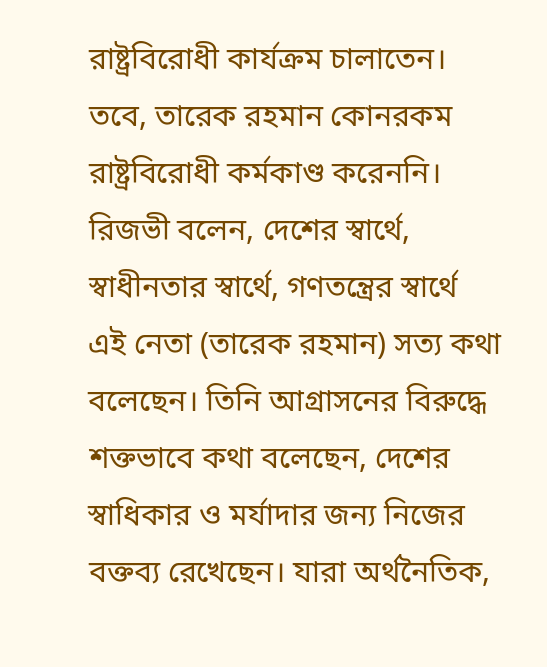রাষ্ট্রবিরোধী কার্যক্রম চালাতেন। তবে, তারেক রহমান কোনরকম রাষ্ট্রবিরোধী কর্মকাণ্ড করেননি।
রিজভী বলেন, দেশের স্বার্থে, স্বাধীনতার স্বার্থে, গণতন্ত্রের স্বার্থে এই নেতা (তারেক রহমান) সত্য কথা বলেছেন। তিনি আগ্রাসনের বিরুদ্ধে শক্তভাবে কথা বলেছেন, দেশের স্বাধিকার ও মর্যাদার জন্য নিজের বক্তব্য রেখেছেন। যারা অর্থনৈতিক,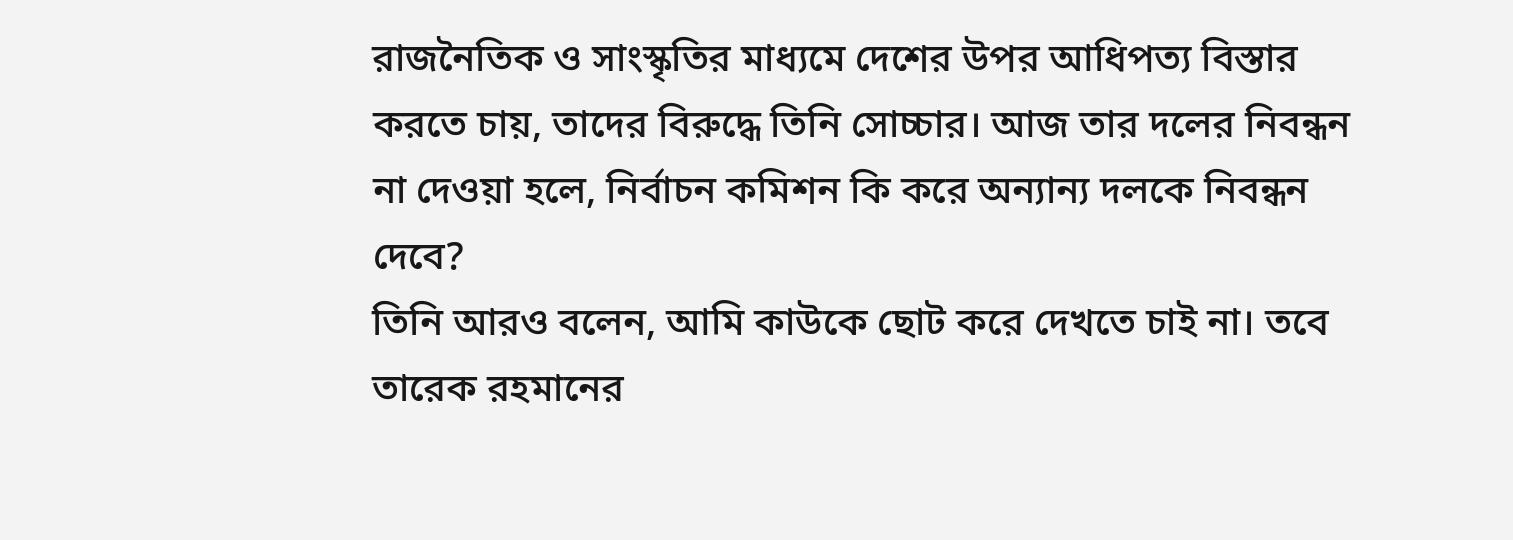রাজনৈতিক ও সাংস্কৃতির মাধ্যমে দেশের উপর আধিপত্য বিস্তার করতে চায়, তাদের বিরুদ্ধে তিনি সোচ্চার। আজ তার দলের নিবন্ধন না দেওয়া হলে, নির্বাচন কমিশন কি করে অন্যান্য দলকে নিবন্ধন দেবে?
তিনি আরও বলেন, আমি কাউকে ছোট করে দেখতে চাই না। তবে তারেক রহমানের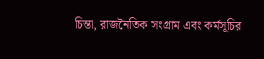চিন্তা, রাজনৈতিক সংগ্রাম এবং কর্মসূচির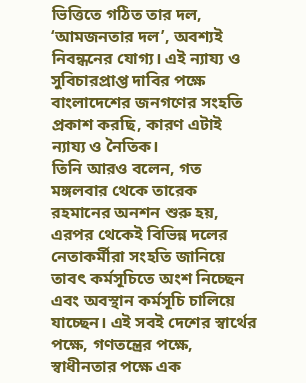ভিত্তিতে গঠিত তার দল, ‘আমজনতার দল’, অবশ্যই নিবন্ধনের যোগ্য। এই ন্যায্য ও সুবিচারপ্রাপ্ত দাবির পক্ষে বাংলাদেশের জনগণের সংহতি প্রকাশ করছি, কারণ এটাই ন্যায্য ও নৈতিক।
তিনি আরও বলেন, গত মঙ্গলবার থেকে তারেক রহমানের অনশন শুরু হয়, এরপর থেকেই বিভিন্ন দলের নেতাকর্মীরা সংহতি জানিয়ে তাবৎ কর্মসূচিতে অংশ নিচ্ছেন এবং অবস্থান কর্মসূচি চালিয়ে যাচ্ছেন। এই সবই দেশের স্বার্থের পক্ষে, গণতন্ত্রের পক্ষে, স্বাধীনতার পক্ষে এক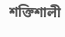শক্তিশালী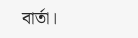বার্তা।